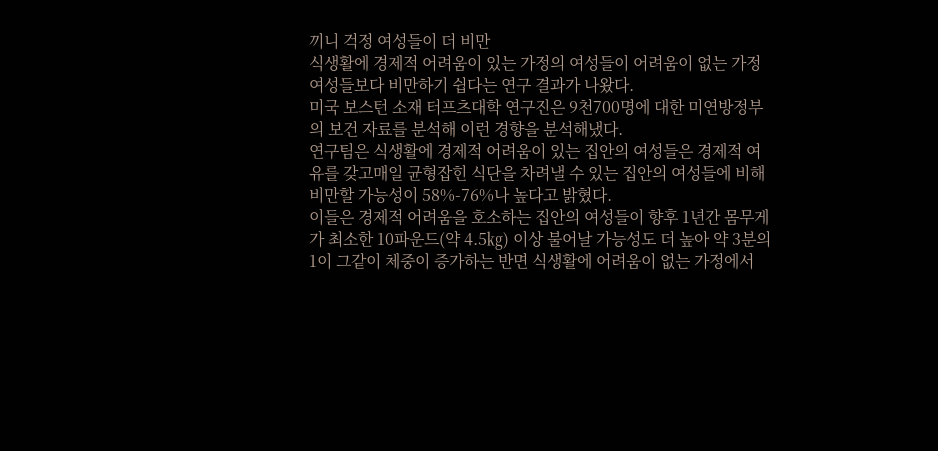끼니 걱정 여성들이 더 비만
식생활에 경제적 어려움이 있는 가정의 여성들이 어려움이 없는 가정 여성들보다 비만하기 쉽다는 연구 결과가 나왔다.
미국 보스턴 소재 터프츠대학 연구진은 9천700명에 대한 미연방정부의 보건 자료를 분석해 이런 경향을 분석해냈다.
연구팀은 식생활에 경제적 어려움이 있는 집안의 여성들은 경제적 여유를 갖고매일 균형잡힌 식단을 차려낼 수 있는 집안의 여성들에 비해 비만할 가능성이 58%-76%나 높다고 밝혔다.
이들은 경제적 어려움을 호소하는 집안의 여성들이 향후 1년간 몸무게가 최소한 10파운드(약 4.5㎏) 이상 불어날 가능성도 더 높아 약 3분의 1이 그같이 체중이 증가하는 반면 식생활에 어려움이 없는 가정에서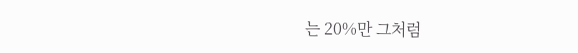는 20%만 그처럼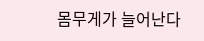몸무게가 늘어난다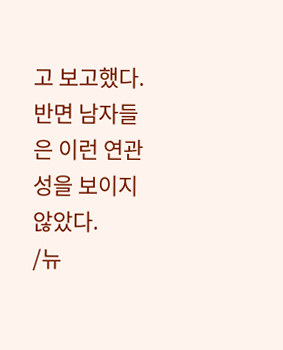고 보고했다.
반면 남자들은 이런 연관성을 보이지 않았다.
/뉴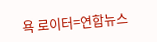욕 로이터=연합뉴스